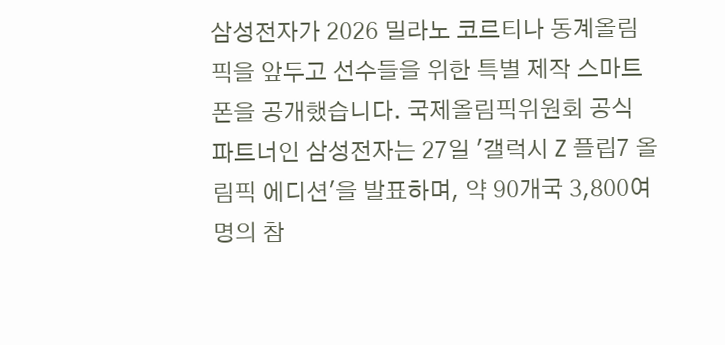삼성전자가 2026 밀라노 코르티나 동계올림픽을 앞두고 선수들을 위한 특별 제작 스마트폰을 공개했습니다. 국제올림픽위원회 공식 파트너인 삼성전자는 27일 '갤럭시 Z 플립7 올림픽 에디션'을 발표하며, 약 90개국 3,800여명의 참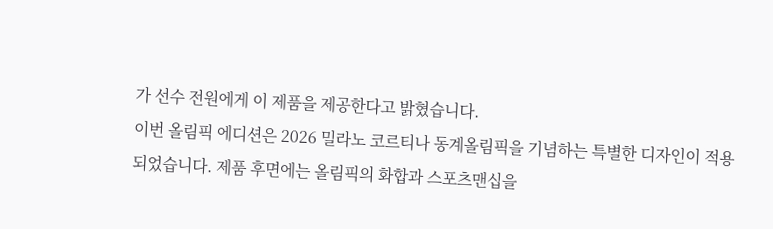가 선수 전원에게 이 제품을 제공한다고 밝혔습니다.
이번 올림픽 에디션은 2026 밀라노 코르티나 동계올림픽을 기념하는 특별한 디자인이 적용되었습니다. 제품 후면에는 올림픽의 화합과 스포츠맨십을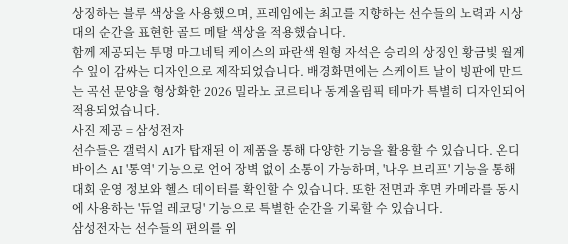상징하는 블루 색상을 사용했으며, 프레임에는 최고를 지향하는 선수들의 노력과 시상대의 순간을 표현한 골드 메탈 색상을 적용했습니다.
함께 제공되는 투명 마그네틱 케이스의 파란색 원형 자석은 승리의 상징인 황금빛 월계수 잎이 감싸는 디자인으로 제작되었습니다. 배경화면에는 스케이트 날이 빙판에 만드는 곡선 문양을 형상화한 2026 밀라노 코르티나 동계올림픽 테마가 특별히 디자인되어 적용되었습니다.
사진 제공 = 삼성전자
선수들은 갤럭시 AI가 탑재된 이 제품을 통해 다양한 기능을 활용할 수 있습니다. 온디바이스 AI '통역' 기능으로 언어 장벽 없이 소통이 가능하며, '나우 브리프' 기능을 통해 대회 운영 정보와 헬스 데이터를 확인할 수 있습니다. 또한 전면과 후면 카메라를 동시에 사용하는 '듀얼 레코딩' 기능으로 특별한 순간을 기록할 수 있습니다.
삼성전자는 선수들의 편의를 위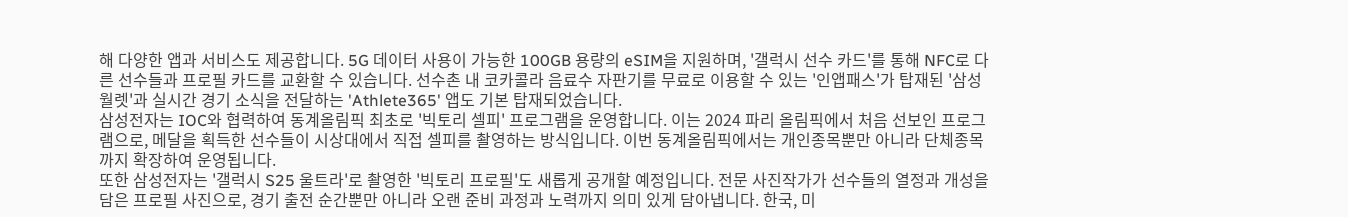해 다양한 앱과 서비스도 제공합니다. 5G 데이터 사용이 가능한 100GB 용량의 eSIM을 지원하며, '갤럭시 선수 카드'를 통해 NFC로 다른 선수들과 프로필 카드를 교환할 수 있습니다. 선수촌 내 코카콜라 음료수 자판기를 무료로 이용할 수 있는 '인앱패스'가 탑재된 '삼성 월렛'과 실시간 경기 소식을 전달하는 'Athlete365' 앱도 기본 탑재되었습니다.
삼성전자는 IOC와 협력하여 동계올림픽 최초로 '빅토리 셀피' 프로그램을 운영합니다. 이는 2024 파리 올림픽에서 처음 선보인 프로그램으로, 메달을 획득한 선수들이 시상대에서 직접 셀피를 촬영하는 방식입니다. 이번 동계올림픽에서는 개인종목뿐만 아니라 단체종목까지 확장하여 운영됩니다.
또한 삼성전자는 '갤럭시 S25 울트라'로 촬영한 '빅토리 프로필'도 새롭게 공개할 예정입니다. 전문 사진작가가 선수들의 열정과 개성을 담은 프로필 사진으로, 경기 출전 순간뿐만 아니라 오랜 준비 과정과 노력까지 의미 있게 담아냅니다. 한국, 미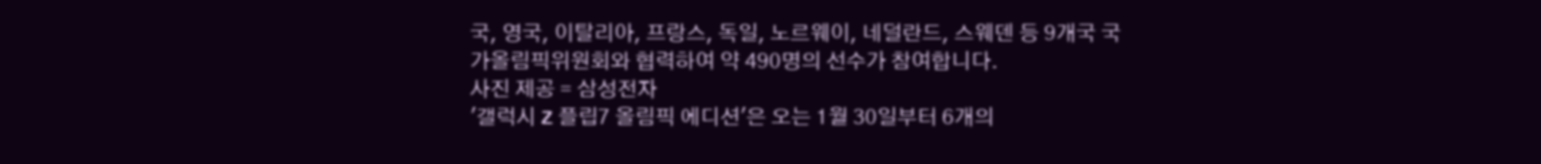국, 영국, 이탈리아, 프랑스, 독일, 노르웨이, 네덜란드, 스웨덴 등 9개국 국가올림픽위원회와 협력하여 약 490명의 선수가 참여합니다.
사진 제공 = 삼성전자
'갤럭시 Z 플립7 올림픽 에디션'은 오는 1월 30일부터 6개의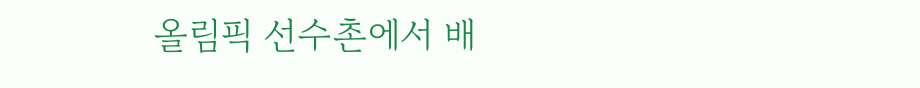올림픽 선수촌에서 배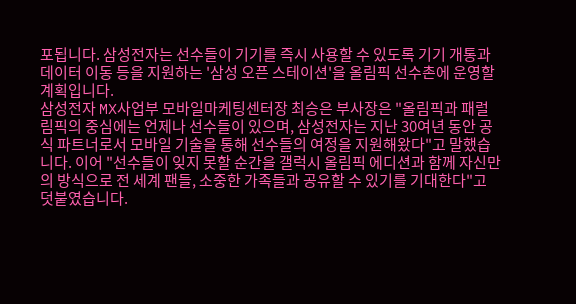포됩니다. 삼성전자는 선수들이 기기를 즉시 사용할 수 있도록 기기 개통과 데이터 이동 등을 지원하는 '삼성 오픈 스테이션'을 올림픽 선수촌에 운영할 계획입니다.
삼성전자 MX사업부 모바일마케팅센터장 최승은 부사장은 "올림픽과 패럴림픽의 중심에는 언제나 선수들이 있으며, 삼성전자는 지난 30여년 동안 공식 파트너로서 모바일 기술을 통해 선수들의 여정을 지원해왔다"고 말했습니다. 이어 "선수들이 잊지 못할 순간을 갤럭시 올림픽 에디션과 함께 자신만의 방식으로 전 세계 팬들, 소중한 가족들과 공유할 수 있기를 기대한다"고 덧붙였습니다.